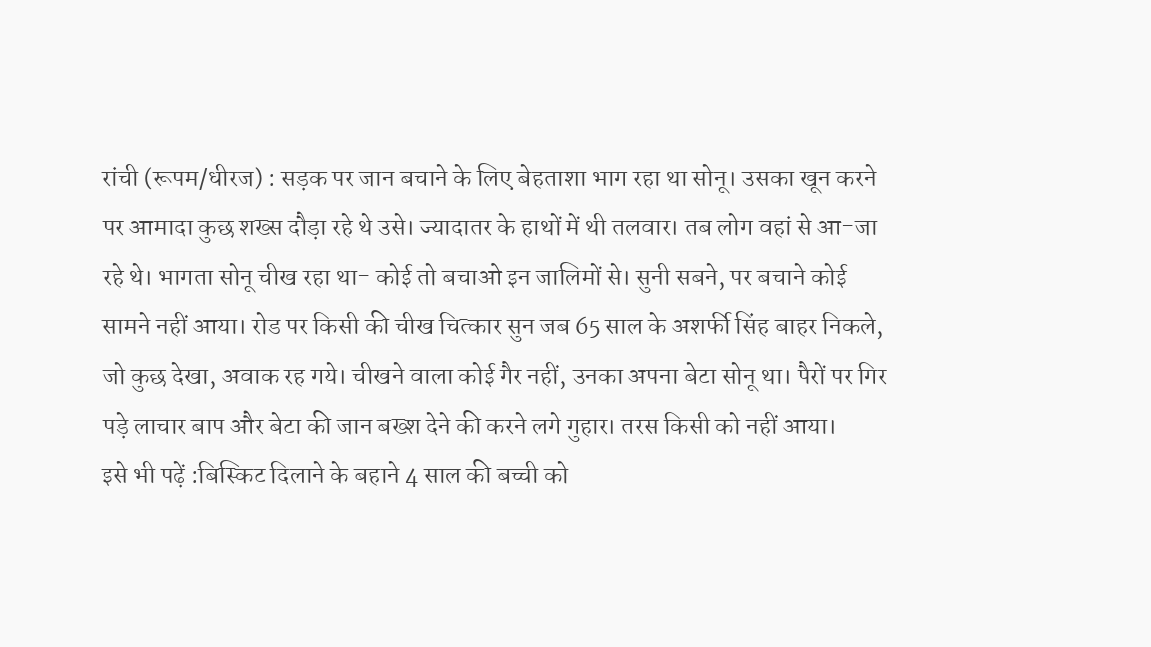रांची (रूपम/धीरज) : सड़क पर जान बचाने के लिए बेहताशा भाग रहा था सोनू। उसका खून करने पर आमादा कुछ शख्स दौड़ा रहे थे उसे। ज्यादातर के हाथों में थी तलवार। तब लोग वहां से आ-जा रहे थे। भागता सोनू चीख रहा था- कोई तो बचाओ इन जालिमों से। सुनी सबने, पर बचाने कोई सामने नहीं आया। रोड पर किसी की चीख चित्कार सुन जब 65 साल के अशर्फी सिंह बाहर निकले, जो कुछ देखा, अवाक रह गये। चीखने वाला कोई गैर नहीं, उनका अपना बेटा सोनू था। पैरों पर गिर पड़े लाचार बाप और बेटा की जान बख्श देने की करने लगे गुहार। तरस किसी को नहीं आया।
इसे भी पढ़ें :बिस्किट दिलाने के बहाने 4 साल की बच्ची को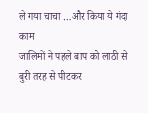ले गया चाचा …और किया ये गंदा काम
जालिमों ने पहले बाप को लाठी से बुरी तरह से पीटकर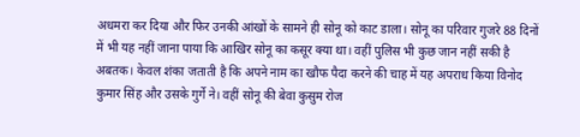अधमरा कर दिया और फिर उनकी आंखों के सामने ही सोनू को काट डाला। सोनू का परिवार गुजरे 88 दिनों में भी यह नहीं जाना पाया कि आखिर सोनू का कसूर क्या था। वहीं पुलिस भी कुछ जान नहीं सकी है अबतक। केवल शंका जताती है कि अपने नाम का खौफ पैदा करने की चाह में यह अपराध किया विनोद कुमार सिंह और उसके गुर्गे ने। वहीं सोनू की बेवा कुसुम रोज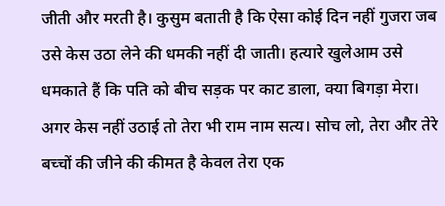जीती और मरती है। कुसुम बताती है कि ऐसा कोई दिन नहीं गुजरा जब उसे केस उठा लेने की धमकी नहीं दी जाती। हत्यारे खुलेआम उसे धमकाते हैं कि पति को बीच सड़क पर काट डाला, क्या बिगड़ा मेरा। अगर केस नहीं उठाई तो तेरा भी राम नाम सत्य। सोच लो, तेरा और तेरे बच्चों की जीने की कीमत है केवल तेरा एक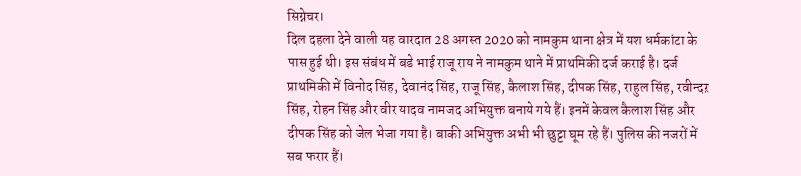सिग्नेचर।
दिल दहला देने वाली यह वारदात 28 अगस्त 2020 को नामकुम थाना क्षेत्र में यश धर्मकांटा के पास हुई थी। इस संबंध में बडे भाई राजू राय ने नामकुम थाने में प्राथमिकी दर्ज कराई है। दर्ज प्राथमिकी में विनोद सिंह, देवानंद सिंह, राजू सिंह, कैलाश सिंह, दीपक सिंह, राहुल सिंह, रवीन्दऱ सिंह, रोहन सिंह और वीर यादव नामजद अभियुक्त बनाये गये हैं। इनमें केवल कैलाश सिंह और दीपक सिंह को जेल भेजा गया है। बाकी अभियुक्त अभी भी छुट्टा घूम रहे हैं। पुलिस की नजरों में सब फरार हैं।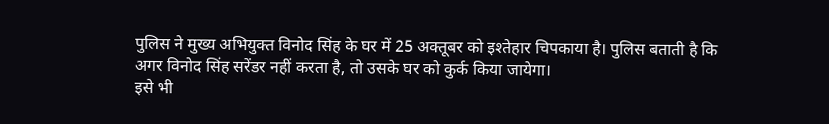पुलिस ने मुख्य अभियुक्त विनोद सिंह के घर में 25 अक्तूबर को इश्तेहार चिपकाया है। पुलिस बताती है कि अगर विनोद सिंह सरेंडर नहीं करता है, तो उसके घर को कुर्क किया जायेगा।
इसे भी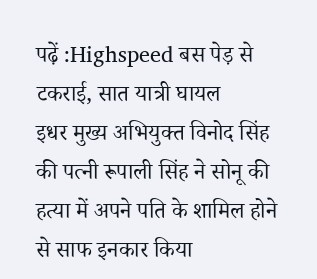पढ़ें :Highspeed बस पेड़ से टकराई, सात यात्री घायल
इधर मुख्य अभियुक्त विनोद सिंह की पत्नी रूपाली सिंह ने सोनू की हत्या में अपने पति के शामिल होने से साफ इनकार किया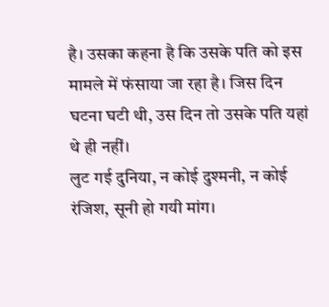है। उसका कहना है कि उसके पति को इस मामले में फंसाया जा रहा है। जिस दिन घटना घटी थी, उस दिन तो उसके पति यहां थे ही नहीं।
लुट गई दुनिया, न कोई दुश्मनी, न कोई रंजिश, सूनी हो गयी मांग।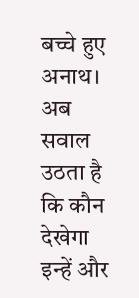बच्चे हुए अनाथ। अब सवाल उठता है कि कौन देखेगा इन्हें और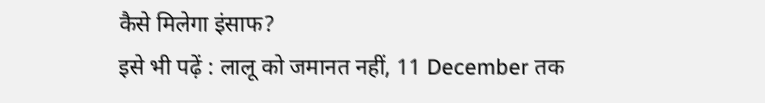कैसे मिलेगा इंसाफ?
इसे भी पढ़ें : लालू को जमानत नहीं, 11 December तक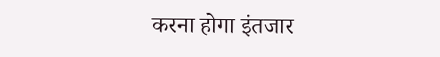करना होगा इंतजार